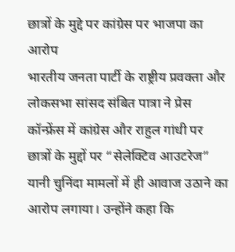छात्रों के मुद्दे पर कांग्रेस पर भाजपा का आरोप
भारतीय जनता पार्टी के राष्ट्रीय प्रवक्ता और लोकसभा सांसद संबित पात्रा ने प्रेस कॉन्फ्रेंस में कांग्रेस और राहुल गांधी पर छात्रों के मुद्दों पर “सेलेक्टिव आउटरेज” यानी चुनिंदा मामलों में ही आवाज उठाने का आरोप लगाया। उन्होंने कहा कि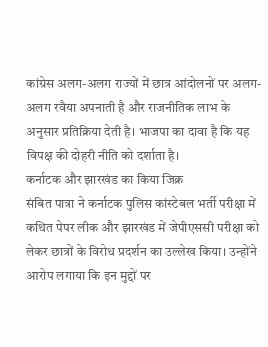कांग्रेस अलग-अलग राज्यों में छात्र आंदोलनों पर अलग-अलग रवैया अपनाती है और राजनीतिक लाभ के अनुसार प्रतिक्रिया देती है। भाजपा का दावा है कि यह विपक्ष की दोहरी नीति को दर्शाता है।
कर्नाटक और झारखंड का किया जिक्र
संबित पात्रा ने कर्नाटक पुलिस कांस्टेबल भर्ती परीक्षा में कथित पेपर लीक और झारखंड में जेपीएससी परीक्षा को लेकर छात्रों के विरोध प्रदर्शन का उल्लेख किया। उन्होंने आरोप लगाया कि इन मुद्दों पर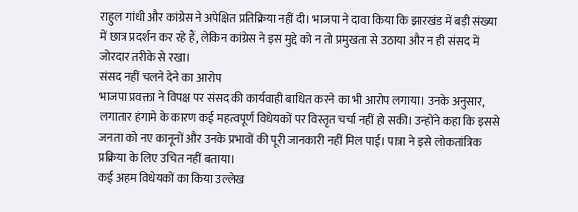राहुल गांधी और कांग्रेस ने अपेक्षित प्रतिक्रिया नहीं दी। भाजपा ने दावा किया कि झारखंड में बड़ी संख्या में छात्र प्रदर्शन कर रहे हैं, लेकिन कांग्रेस ने इस मुद्दे को न तो प्रमुखता से उठाया और न ही संसद में जोरदार तरीके से रखा।
संसद नहीं चलने देने का आरोप
भाजपा प्रवक्ता ने विपक्ष पर संसद की कार्यवाही बाधित करने का भी आरोप लगाया। उनके अनुसार, लगातार हंगामे के कारण कई महत्वपूर्ण विधेयकों पर विस्तृत चर्चा नहीं हो सकी। उन्होंने कहा कि इससे जनता को नए कानूनों और उनके प्रभावों की पूरी जानकारी नहीं मिल पाई। पात्रा ने इसे लोकतांत्रिक प्रक्रिया के लिए उचित नहीं बताया।
कई अहम विधेयकों का किया उल्लेख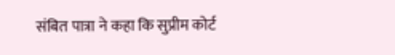संबित पात्रा ने कहा कि सुप्रीम कोर्ट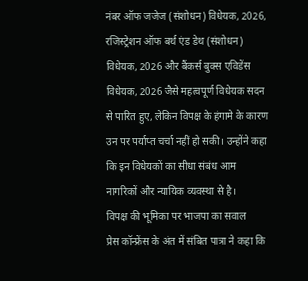नंबर ऑफ जजेज (संशोधन) विधेयक, 2026, रजिस्ट्रेशन ऑफ बर्थ एंड डेथ (संशोधन) विधेयक, 2026 और बैंकर्स बुक्स एविडेंस विधेयक, 2026 जैसे महत्वपूर्ण विधेयक सदन से पारित हुए, लेकिन विपक्ष के हंगामे के कारण उन पर पर्याप्त चर्चा नहीं हो सकी। उन्होंने कहा कि इन विधेयकों का सीधा संबंध आम नागरिकों और न्यायिक व्यवस्था से है।
विपक्ष की भूमिका पर भाजपा का सवाल
प्रेस कॉन्फ्रेंस के अंत में संबित पात्रा ने कहा कि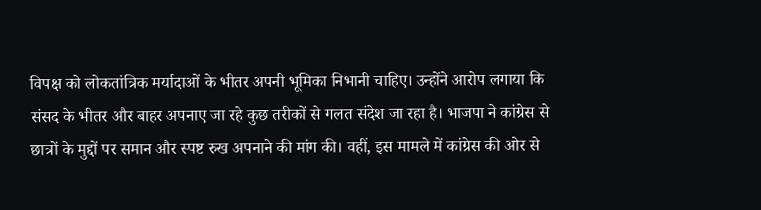विपक्ष को लोकतांत्रिक मर्यादाओं के भीतर अपनी भूमिका निभानी चाहिए। उन्होंने आरोप लगाया कि संसद के भीतर और बाहर अपनाए जा रहे कुछ तरीकों से गलत संदेश जा रहा है। भाजपा ने कांग्रेस से छात्रों के मुद्दों पर समान और स्पष्ट रुख अपनाने की मांग की। वहीं, इस मामले में कांग्रेस की ओर से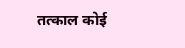तत्काल कोई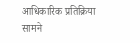आधिकारिक प्रतिक्रिया सामने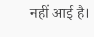नहीं आई है।